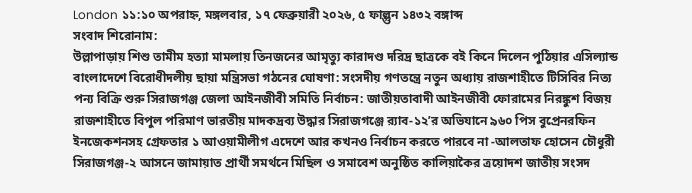London ১১:১০ অপরাহ্ন, মঙ্গলবার, ১৭ ফেব্রুয়ারী ২০২৬, ৫ ফাল্গুন ১৪৩২ বঙ্গাব্দ
সংবাদ শিরোনাম:
উল্লাপাড়ায় শিশু তামীম হত্যা মামলায় তিনজনের আমৃত্যু কারাদণ্ড দরিদ্র ছাত্রকে বই কিনে দিলেন পুঠিয়ার এসিল্যান্ড বাংলাদেশে বিরোধীদলীয় ছায়া মন্ত্রিসভা গঠনের ঘোষণা: সংসদীয় গণতন্ত্রে নতুন অধ্যায় রাজশাহীতে টিসিবির নিত্য পন্য বিক্রি শুরু সিরাজগঞ্জ জেলা আইনজীবী সমিতি নির্বাচন: জাতীয়তাবাদী আইনজীবী ফোরামের নিরঙ্কুশ বিজয় রাজশাহীতে বিপুল পরিমাণ ভারতীয় মাদকদ্রব্য উদ্ধার সিরাজগঞ্জে র‌্যাব-১২’র অভিযানে ৯৬০ পিস বুপ্রেনরফিন ইনজেকশনসহ গ্রেফতার ১ আওয়ামীলীগ এদেশে আর কখনও নির্বাচন করতে পারবে না -আলতাফ হোসেন চৌধুরী সিরাজগঞ্জ-২ আসনে জামায়াত প্রার্থী সমর্থনে মিছিল ও সমাবেশ অনুষ্ঠিত কালিয়াকৈর ত্রয়োদশ জাতীয় সংসদ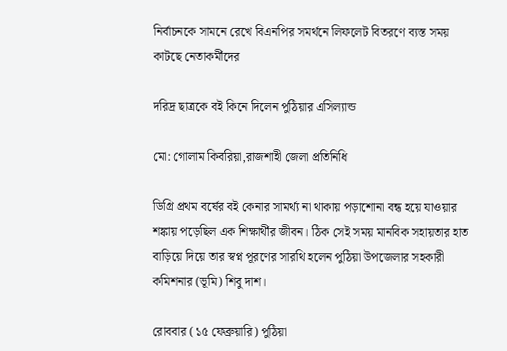নির্বাচনকে সামনে রেখে বিএনপির সমর্থনে লিফলেট বিতরণে ব্যস্ত সময় কাটছে নেতাকর্মীদের

দরিদ্র ছাত্রকে বই কিনে দিলেন পুঠিয়ার এসিল্যান্ড

মো: গোলাম কিবরিয়া,রাজশাহী জেলা প্রতিনিধি

ডিগ্রি প্রথম বর্ষের বই কেনার সামর্থ্য না থাকায় পড়াশোনা বন্ধ হয়ে যাওয়ার শঙ্কায় পড়েছিল এক শিক্ষার্থীর জীবন। ঠিক সেই সময় মানবিক সহায়তার হাত বাড়িয়ে দিয়ে তার স্বপ্ন পূরণের সারথি হলেন পুঠিয়া উপজেলার সহকারী কমিশনার (ভূমি) শিবু দাশ।

রোববার (১৫ ফেব্রুয়ারি) পুঠিয়া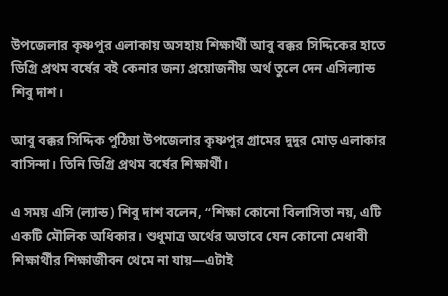উপজেলার কৃষ্ণপুর এলাকায় অসহায় শিক্ষার্থী আবু বক্কর সিদ্দিকের হাতে ডিগ্রি প্রথম বর্ষের বই কেনার জন্য প্রয়োজনীয় অর্থ তুলে দেন এসিল্যান্ড শিবু দাশ।

আবু বক্কর সিদ্দিক পুঠিয়া উপজেলার কৃষ্ণপুর গ্রামের দুদুর মোড় এলাকার বাসিন্দা। তিনি ডিগ্রি প্রথম বর্ষের শিক্ষার্থী।

এ সময় এসি (ল্যান্ড) শিবু দাশ বলেন, “শিক্ষা কোনো বিলাসিতা নয়, এটি একটি মৌলিক অধিকার। শুধুমাত্র অর্থের অভাবে যেন কোনো মেধাবী শিক্ষার্থীর শিক্ষাজীবন থেমে না যায়—এটাই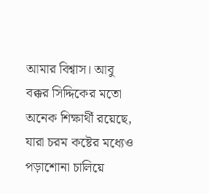আমার বিশ্বাস। আবু বক্কর সিদ্দিকের মতো অনেক শিক্ষার্থী রয়েছে, যারা চরম কষ্টের মধ্যেও পড়াশোনা চালিয়ে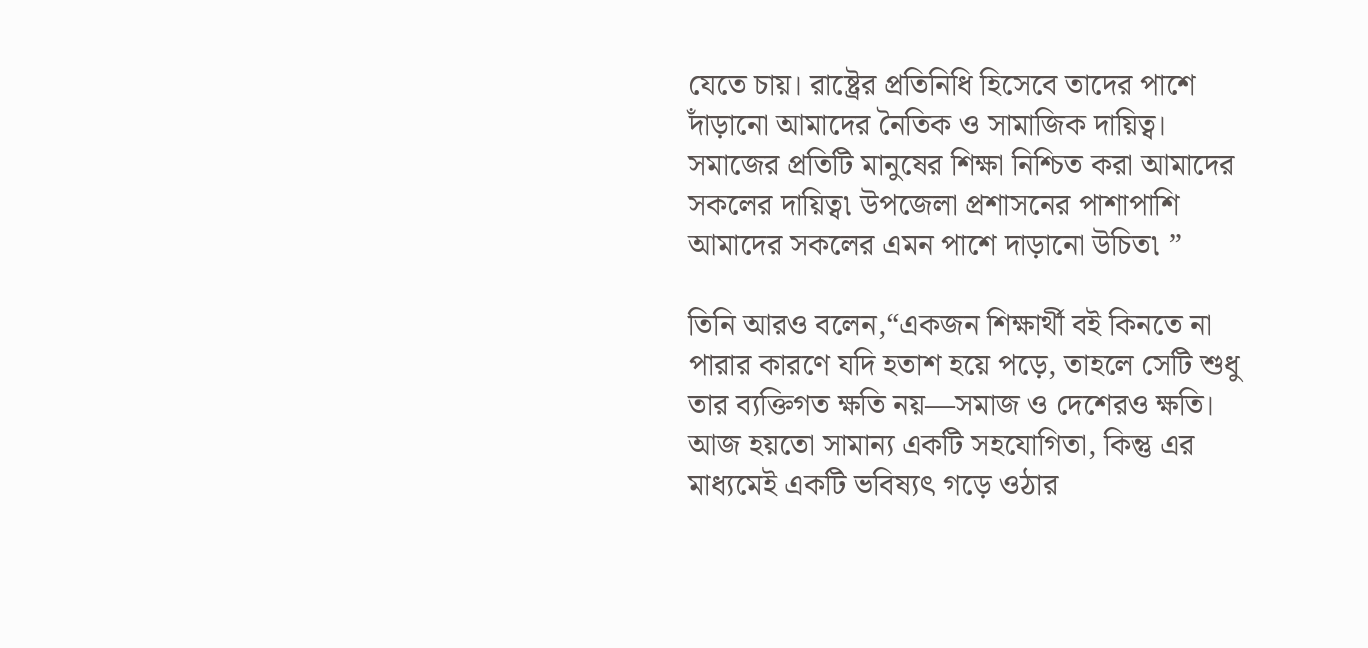যেতে চায়। রাষ্ট্রের প্রতিনিধি হিসেবে তাদের পাশে দাঁড়ানো আমাদের নৈতিক ও সামাজিক দায়িত্ব। সমাজের প্রতিটি মানুষের শিক্ষা নিশ্চিত করা আমাদের সকলের দায়িত্ব৷ উপজেলা প্রশাসনের পাশাপাশি আমাদের সকলের এমন পাশে দাড়ানো উচিত৷ ”

তিনি আরও বলেন,“একজন শিক্ষার্থী বই কিনতে না পারার কারণে যদি হতাশ হয়ে পড়ে, তাহলে সেটি শুধু তার ব্যক্তিগত ক্ষতি নয়—সমাজ ও দেশেরও ক্ষতি। আজ হয়তো সামান্য একটি সহযোগিতা, কিন্তু এর মাধ্যমেই একটি ভবিষ্যৎ গড়ে ওঠার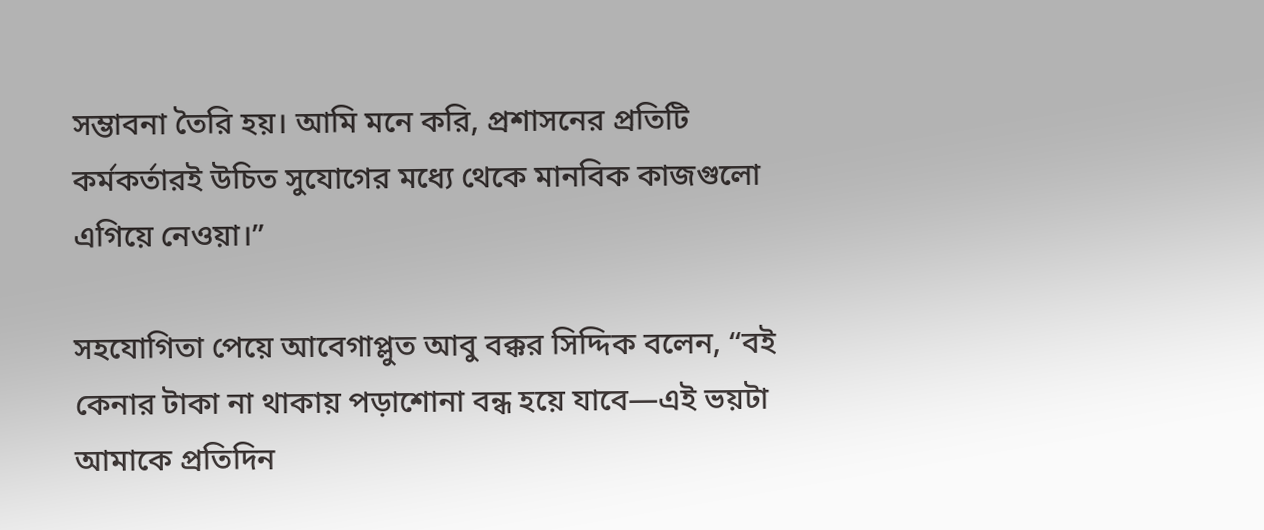সম্ভাবনা তৈরি হয়। আমি মনে করি, প্রশাসনের প্রতিটি কর্মকর্তারই উচিত সুযোগের মধ্যে থেকে মানবিক কাজগুলো এগিয়ে নেওয়া।”

সহযোগিতা পেয়ে আবেগাপ্লুত আবু বক্কর সিদ্দিক বলেন, “বই কেনার টাকা না থাকায় পড়াশোনা বন্ধ হয়ে যাবে—এই ভয়টা আমাকে প্রতিদিন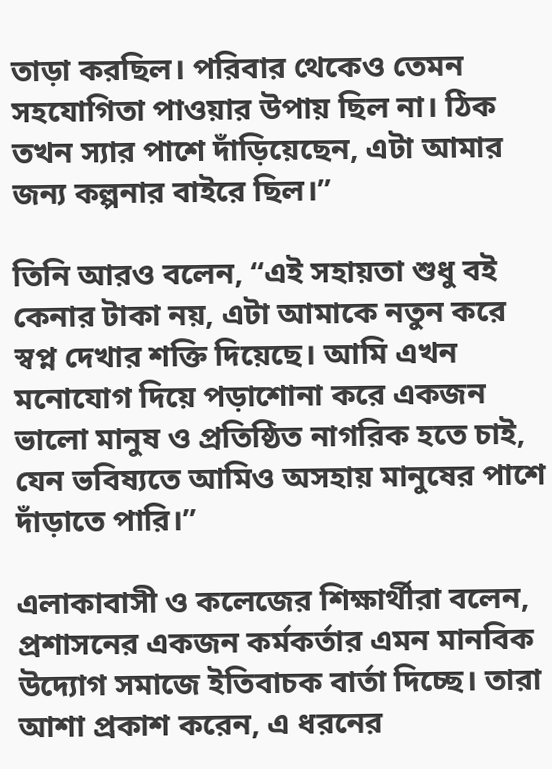তাড়া করছিল। পরিবার থেকেও তেমন সহযোগিতা পাওয়ার উপায় ছিল না। ঠিক তখন স্যার পাশে দাঁড়িয়েছেন, এটা আমার জন্য কল্পনার বাইরে ছিল।”

তিনি আরও বলেন, “এই সহায়তা শুধু বই কেনার টাকা নয়, এটা আমাকে নতুন করে স্বপ্ন দেখার শক্তি দিয়েছে। আমি এখন মনোযোগ দিয়ে পড়াশোনা করে একজন ভালো মানুষ ও প্রতিষ্ঠিত নাগরিক হতে চাই, যেন ভবিষ্যতে আমিও অসহায় মানুষের পাশে দাঁড়াতে পারি।”

এলাকাবাসী ও কলেজের শিক্ষার্থীরা বলেন, প্রশাসনের একজন কর্মকর্তার এমন মানবিক উদ্যোগ সমাজে ইতিবাচক বার্তা দিচ্ছে। তারা আশা প্রকাশ করেন, এ ধরনের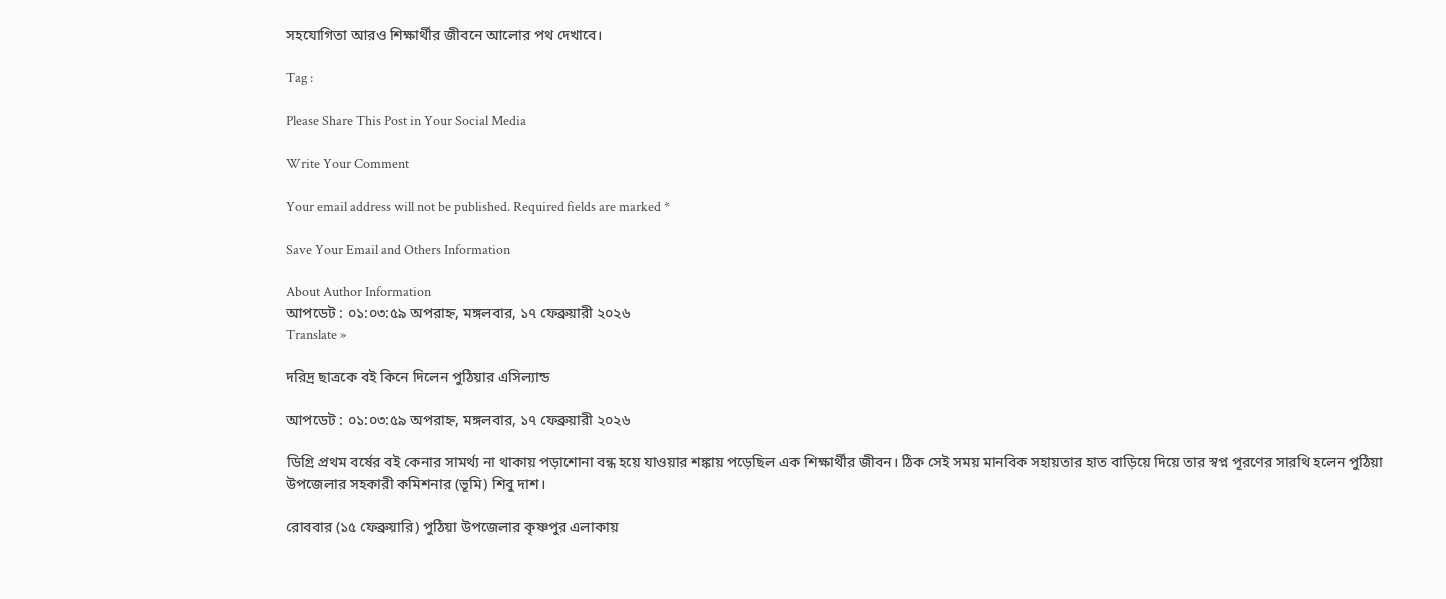সহযোগিতা আরও শিক্ষার্থীর জীবনে আলোর পথ দেখাবে।

Tag :

Please Share This Post in Your Social Media

Write Your Comment

Your email address will not be published. Required fields are marked *

Save Your Email and Others Information

About Author Information
আপডেট : ০১:০৩:৫৯ অপরাহ্ন, মঙ্গলবার, ১৭ ফেব্রুয়ারী ২০২৬
Translate »

দরিদ্র ছাত্রকে বই কিনে দিলেন পুঠিয়ার এসিল্যান্ড

আপডেট : ০১:০৩:৫৯ অপরাহ্ন, মঙ্গলবার, ১৭ ফেব্রুয়ারী ২০২৬

ডিগ্রি প্রথম বর্ষের বই কেনার সামর্থ্য না থাকায় পড়াশোনা বন্ধ হয়ে যাওয়ার শঙ্কায় পড়েছিল এক শিক্ষার্থীর জীবন। ঠিক সেই সময় মানবিক সহায়তার হাত বাড়িয়ে দিয়ে তার স্বপ্ন পূরণের সারথি হলেন পুঠিয়া উপজেলার সহকারী কমিশনার (ভূমি) শিবু দাশ।

রোববার (১৫ ফেব্রুয়ারি) পুঠিয়া উপজেলার কৃষ্ণপুর এলাকায়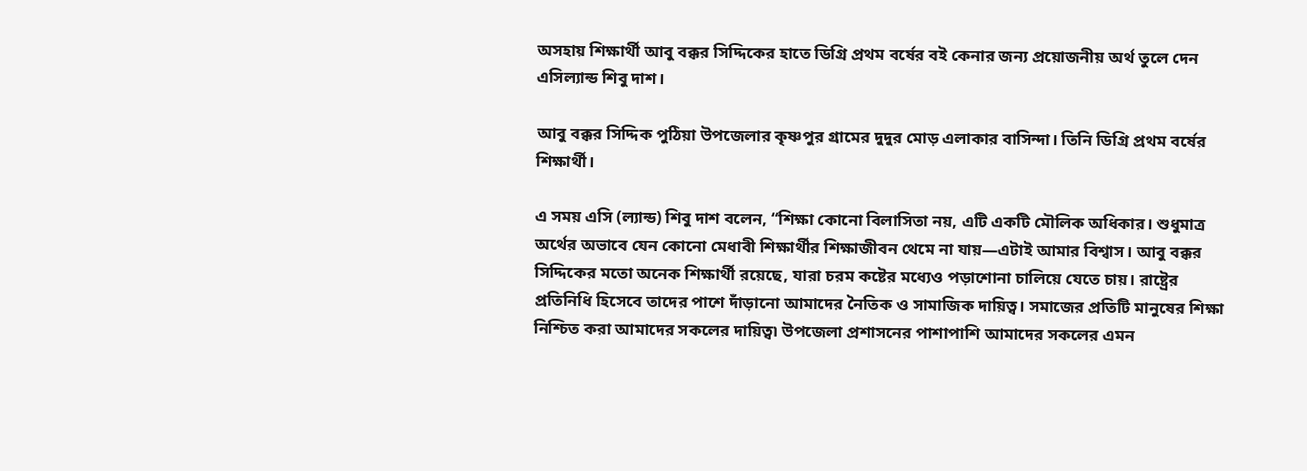অসহায় শিক্ষার্থী আবু বক্কর সিদ্দিকের হাতে ডিগ্রি প্রথম বর্ষের বই কেনার জন্য প্রয়োজনীয় অর্থ তুলে দেন এসিল্যান্ড শিবু দাশ।

আবু বক্কর সিদ্দিক পুঠিয়া উপজেলার কৃষ্ণপুর গ্রামের দুদুর মোড় এলাকার বাসিন্দা। তিনি ডিগ্রি প্রথম বর্ষের শিক্ষার্থী।

এ সময় এসি (ল্যান্ড) শিবু দাশ বলেন, “শিক্ষা কোনো বিলাসিতা নয়, এটি একটি মৌলিক অধিকার। শুধুমাত্র অর্থের অভাবে যেন কোনো মেধাবী শিক্ষার্থীর শিক্ষাজীবন থেমে না যায়—এটাই আমার বিশ্বাস। আবু বক্কর সিদ্দিকের মতো অনেক শিক্ষার্থী রয়েছে, যারা চরম কষ্টের মধ্যেও পড়াশোনা চালিয়ে যেতে চায়। রাষ্ট্রের প্রতিনিধি হিসেবে তাদের পাশে দাঁড়ানো আমাদের নৈতিক ও সামাজিক দায়িত্ব। সমাজের প্রতিটি মানুষের শিক্ষা নিশ্চিত করা আমাদের সকলের দায়িত্ব৷ উপজেলা প্রশাসনের পাশাপাশি আমাদের সকলের এমন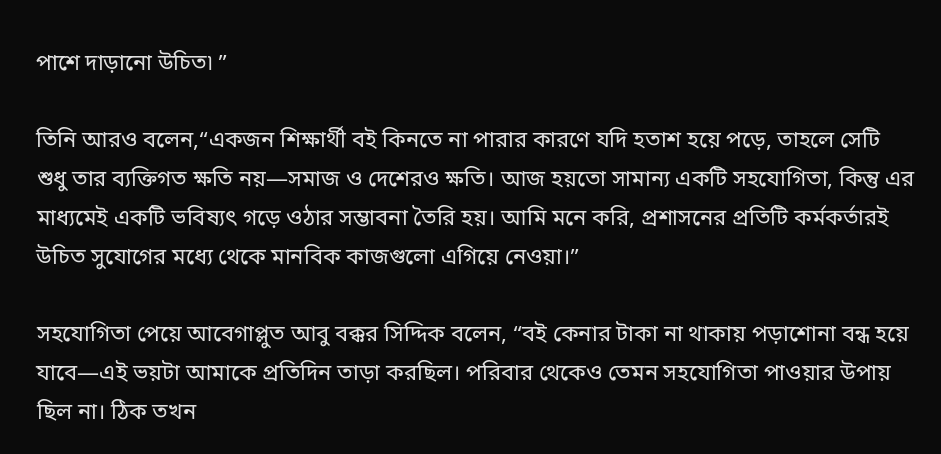পাশে দাড়ানো উচিত৷ ”

তিনি আরও বলেন,“একজন শিক্ষার্থী বই কিনতে না পারার কারণে যদি হতাশ হয়ে পড়ে, তাহলে সেটি শুধু তার ব্যক্তিগত ক্ষতি নয়—সমাজ ও দেশেরও ক্ষতি। আজ হয়তো সামান্য একটি সহযোগিতা, কিন্তু এর মাধ্যমেই একটি ভবিষ্যৎ গড়ে ওঠার সম্ভাবনা তৈরি হয়। আমি মনে করি, প্রশাসনের প্রতিটি কর্মকর্তারই উচিত সুযোগের মধ্যে থেকে মানবিক কাজগুলো এগিয়ে নেওয়া।”

সহযোগিতা পেয়ে আবেগাপ্লুত আবু বক্কর সিদ্দিক বলেন, “বই কেনার টাকা না থাকায় পড়াশোনা বন্ধ হয়ে যাবে—এই ভয়টা আমাকে প্রতিদিন তাড়া করছিল। পরিবার থেকেও তেমন সহযোগিতা পাওয়ার উপায় ছিল না। ঠিক তখন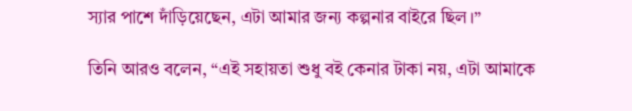স্যার পাশে দাঁড়িয়েছেন, এটা আমার জন্য কল্পনার বাইরে ছিল।”

তিনি আরও বলেন, “এই সহায়তা শুধু বই কেনার টাকা নয়, এটা আমাকে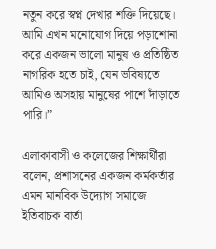নতুন করে স্বপ্ন দেখার শক্তি দিয়েছে। আমি এখন মনোযোগ দিয়ে পড়াশোনা করে একজন ভালো মানুষ ও প্রতিষ্ঠিত নাগরিক হতে চাই, যেন ভবিষ্যতে আমিও অসহায় মানুষের পাশে দাঁড়াতে পারি।”

এলাকাবাসী ও কলেজের শিক্ষার্থীরা বলেন, প্রশাসনের একজন কর্মকর্তার এমন মানবিক উদ্যোগ সমাজে ইতিবাচক বার্তা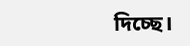দিচ্ছে।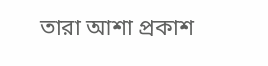তারা আশা প্রকাশ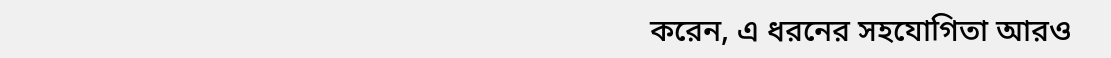করেন, এ ধরনের সহযোগিতা আরও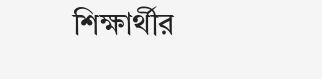শিক্ষার্থীর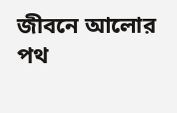জীবনে আলোর পথ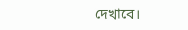দেখাবে।